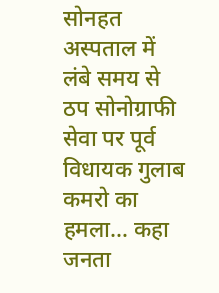सोनहत अस्पताल में लंबे समय से ठप सोनोग्राफी सेवा पर पूर्व विधायक गुलाब कमरो का हमला… कहा जनता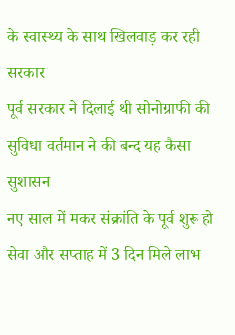के स्वास्थ्य के साथ खिलवाड़ कर रही सरकार
पूर्व सरकार ने दिलाई थी सोनोग्राफी की सुविधा वर्तमान ने की बन्द यह कैसा सुशासन
नए साल में मकर संक्रांति के पूर्व शुरू हो सेवा और सप्ताह में 3 दिन मिले लाभ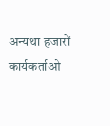अन्यथा हजारों कार्यकर्ताओ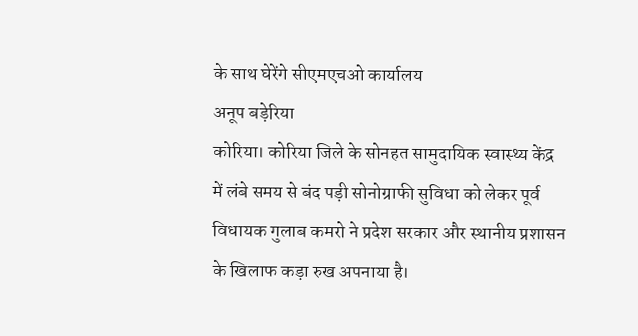के साथ घेरेंगे सीएमएचओ कार्यालय
अनूप बड़ेरिया
कोरिया। कोरिया जिले के सोनहत सामुदायिक स्वास्थ्य केंद्र में लंबे समय से बंद पड़ी सोनोग्राफी सुविधा को लेकर पूर्व विधायक गुलाब कमरो ने प्रदेश सरकार और स्थानीय प्रशासन के खिलाफ कड़ा रुख अपनाया है।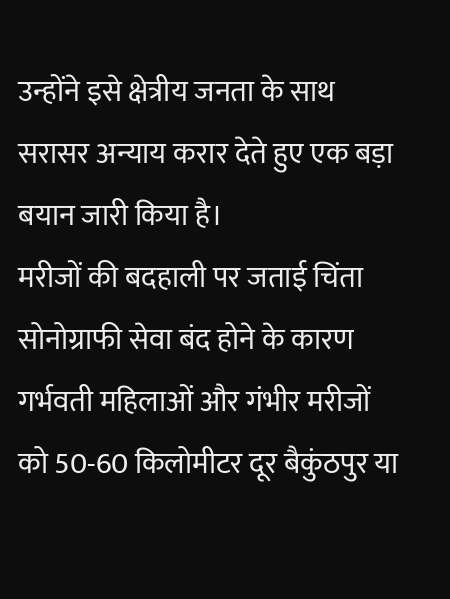उन्होंने इसे क्षेत्रीय जनता के साथ सरासर अन्याय करार देते हुए एक बड़ा बयान जारी किया है।
मरीजों की बदहाली पर जताई चिंता
सोनोग्राफी सेवा बंद होने के कारण गर्भवती महिलाओं और गंभीर मरीजों को 50-60 किलोमीटर दूर बैकुंठपुर या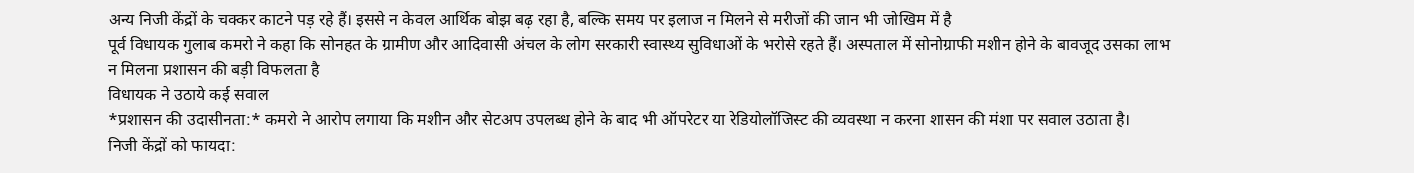अन्य निजी केंद्रों के चक्कर काटने पड़ रहे हैं। इससे न केवल आर्थिक बोझ बढ़ रहा है, बल्कि समय पर इलाज न मिलने से मरीजों की जान भी जोखिम में है
पूर्व विधायक गुलाब कमरो ने कहा कि सोनहत के ग्रामीण और आदिवासी अंचल के लोग सरकारी स्वास्थ्य सुविधाओं के भरोसे रहते हैं। अस्पताल में सोनोग्राफी मशीन होने के बावजूद उसका लाभ न मिलना प्रशासन की बड़ी विफलता है
विधायक ने उठाये कई सवाल
*प्रशासन की उदासीनता:* कमरो ने आरोप लगाया कि मशीन और सेटअप उपलब्ध होने के बाद भी ऑपरेटर या रेडियोलॉजिस्ट की व्यवस्था न करना शासन की मंशा पर सवाल उठाता है।
निजी केंद्रों को फायदा: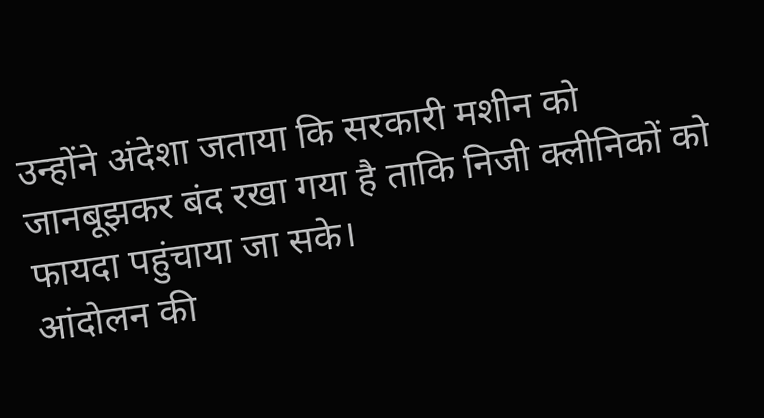उन्होंने अंदेशा जताया कि सरकारी मशीन को जानबूझकर बंद रखा गया है ताकि निजी क्लीनिकों को फायदा पहुंचाया जा सके।
आंदोलन की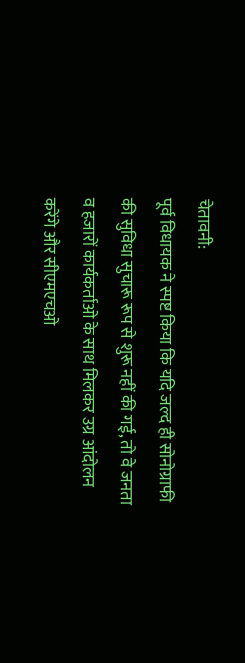चेतावनी:
पूर्व विधायक ने स्पष्ट किया कि यदि जल्द ही सोनोग्राफी की सुविधा सुचारू रूप से शुरू नहीं की गई, तो वे जनता व हजारों कार्यकर्ताओ के साथ मिलकर उग्र आंदोलन करेंगे और सीएमएचओ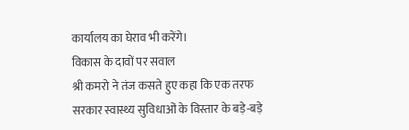कार्यालय का घेराव भी करेंगे।
विकास के दावों पर सवाल
श्री कमरो ने तंज कसते हुए कहा कि एक तरफ सरकार स्वास्थ्य सुविधाओं के विस्तार के बड़े-बड़े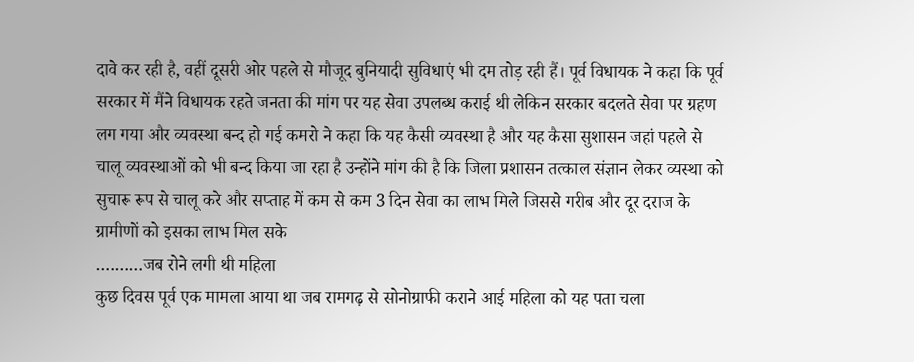दावे कर रही है, वहीं दूसरी ओर पहले से मौजूद बुनियादी सुविधाएं भी दम तोड़ रही हैं। पूर्व विधायक ने कहा कि पूर्व सरकार में मैंने विधायक रहते जनता की मांग पर यह सेवा उपलब्ध कराई थी लेकिन सरकार बदलते सेवा पर ग्रहण लग गया और व्यवस्था बन्द हो गई कमरो ने कहा कि यह कैसी व्यवस्था है और यह कैसा सुशासन जहां पहले से चालू व्यवस्थाओं को भी बन्द किया जा रहा है उन्होंने मांग की है कि जिला प्रशासन तत्काल संज्ञान लेकर व्यस्था को सुचारू रूप से चालू करे और सप्ताह में कम से कम 3 दिन सेवा का लाभ मिले जिससे गरीब और दूर दराज के ग्रामीणों को इसका लाभ मिल सके
….……जब रोने लगी थी महिला
कुछ दिवस पूर्व एक मामला आया था जब रामगढ़ से सोनोग्राफी कराने आई महिला को यह पता चला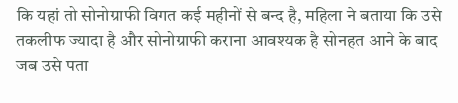कि यहां तो सोनोग्राफी विगत कई महीनों से बन्द है, महिला ने बताया कि उसे तकलीफ ज्यादा है और सोनोग्राफी कराना आवश्यक है सोनहत आने के बाद जब उसे पता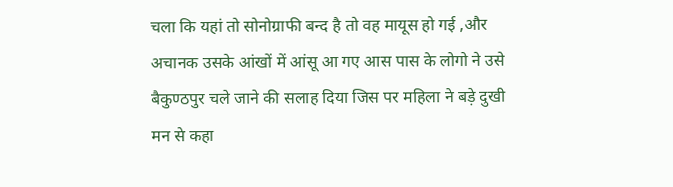चला कि यहां तो सोनोग्राफी बन्द है तो वह मायूस हो गई ,और अचानक उसके आंखों में आंसू आ गए आस पास के लोगो ने उसे बैकुण्ठपुर चले जाने की सलाह दिया जिस पर महिला ने बड़े दुखी मन से कहा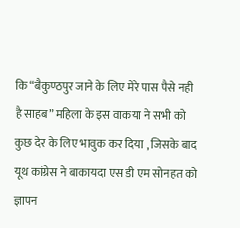कि “बैकुण्ठपुर जाने के लिए मेरे पास पैसे नही है साहब” महिला के इस वाकया ने सभी को कुछ देर के लिए भावुक कर दिया , जिसके बाद यूथ कांग्रेस ने बाकायदा एस डी एम सोनहत को ज्ञापन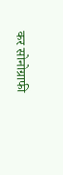कर सोनोग्राफी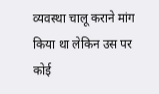व्यवस्था चालू कराने मांग किया था लेकिन उस पर कोई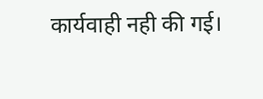कार्यवाही नही की गई।